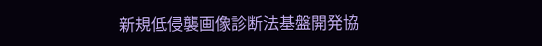新規低侵襲画像診断法基盤開発協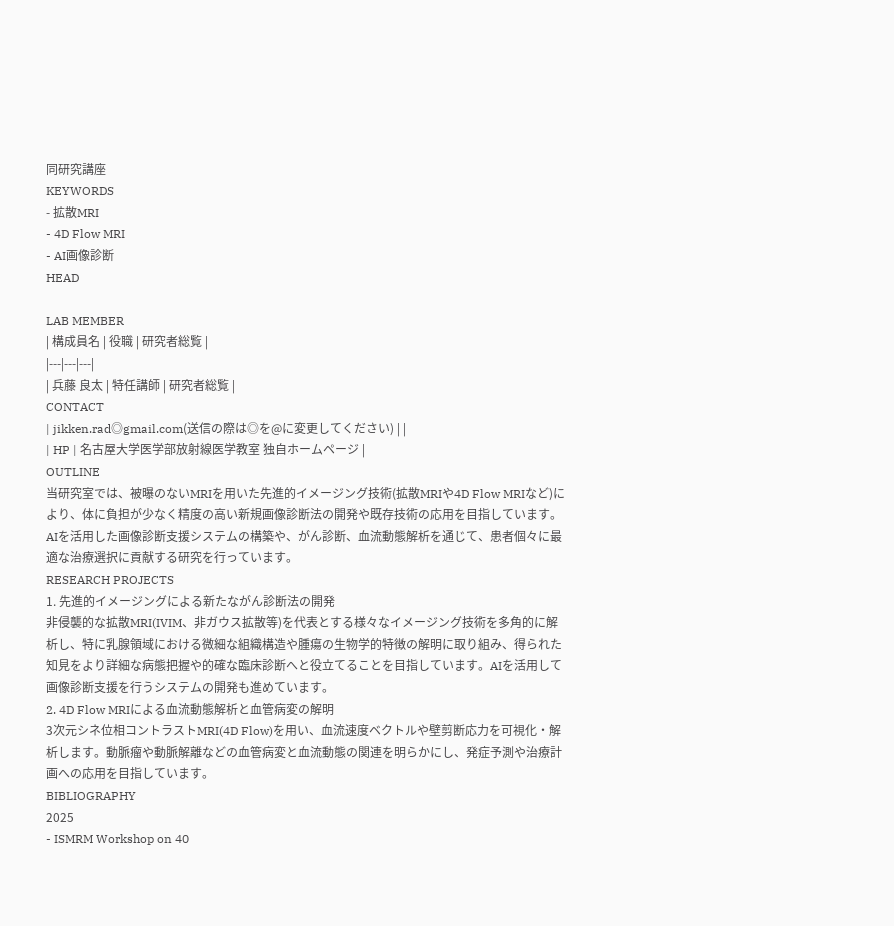同研究講座
KEYWORDS
- 拡散MRI
- 4D Flow MRI
- AI画像診断
HEAD

LAB MEMBER
| 構成員名 | 役職 | 研究者総覧 |
|---|---|---|
| 兵藤 良太 | 特任講師 | 研究者総覧 |
CONTACT
| jikken.rad◎gmail.com(送信の際は◎を@に変更してください) | |
| HP | 名古屋大学医学部放射線医学教室 独自ホームページ |
OUTLINE
当研究室では、被曝のないMRIを用いた先進的イメージング技術(拡散MRIや4D Flow MRIなど)により、体に負担が少なく精度の高い新規画像診断法の開発や既存技術の応用を目指しています。AIを活用した画像診断支援システムの構築や、がん診断、血流動態解析を通じて、患者個々に最適な治療選択に貢献する研究を行っています。
RESEARCH PROJECTS
1. 先進的イメージングによる新たながん診断法の開発
非侵襲的な拡散MRI(IVIM、非ガウス拡散等)を代表とする様々なイメージング技術を多角的に解析し、特に乳腺領域における微細な組織構造や腫瘍の生物学的特徴の解明に取り組み、得られた知見をより詳細な病態把握や的確な臨床診断へと役立てることを目指しています。AIを活用して画像診断支援を行うシステムの開発も進めています。
2. 4D Flow MRIによる血流動態解析と血管病変の解明
3次元シネ位相コントラストMRI(4D Flow)を用い、血流速度ベクトルや壁剪断応力を可視化・解析します。動脈瘤や動脈解離などの血管病変と血流動態の関連を明らかにし、発症予測や治療計画への応用を目指しています。
BIBLIOGRAPHY
2025
- ISMRM Workshop on 40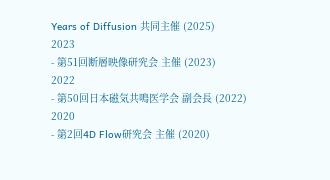Years of Diffusion 共同主催 (2025)
2023
- 第51回断層映像研究会 主催 (2023)
2022
- 第50回日本磁気共鳴医学会 副会長 (2022)
2020
- 第2回4D Flow研究会 主催 (2020)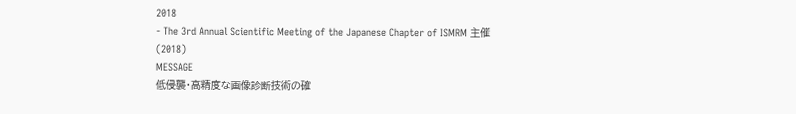2018
- The 3rd Annual Scientific Meeting of the Japanese Chapter of ISMRM 主催 (2018)
MESSAGE
低侵襲・高精度な画像診断技術の確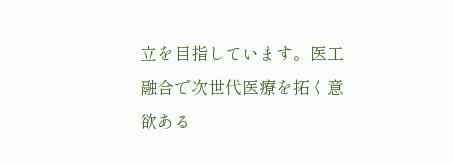立を目指しています。医工融合で次世代医療を拓く意欲ある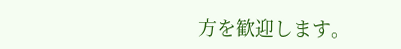方を歓迎します。